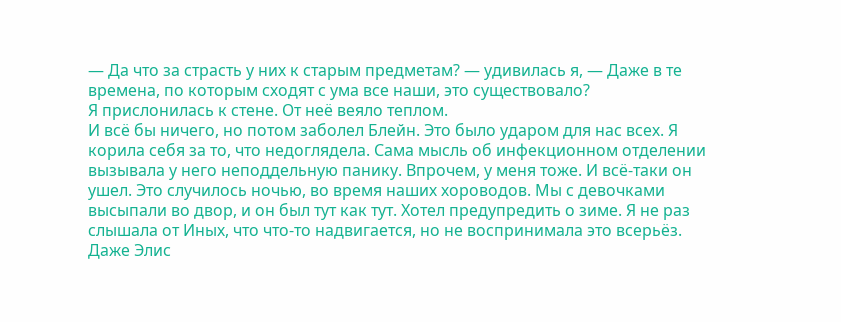— Да что за страсть у них к старым предметам? — удивилась я, — Даже в те времена, по которым сходят с ума все наши, это существовало?
Я прислонилась к стене. От неё веяло теплом.
И всё бы ничего, но потом заболел Блейн. Это было ударом для нас всех. Я корила себя за то, что недоглядела. Сама мысль об инфекционном отделении вызывала у него неподдельную панику. Впрочем, у меня тоже. И всё-таки он ушел. Это случилось ночью, во время наших хороводов. Мы с девочками высыпали во двор, и он был тут как тут. Хотел предупредить о зиме. Я не раз слышала от Иных, что что-то надвигается, но не воспринимала это всерьёз. Даже Элис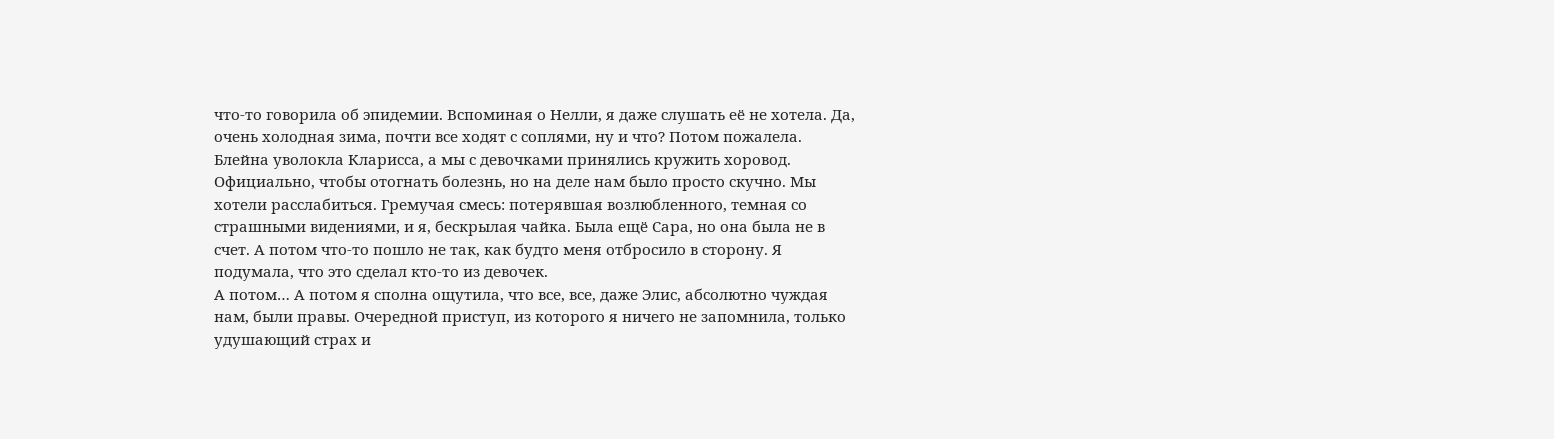что-то говорила об эпидемии. Вспоминая о Нелли, я даже слушать её не хотела. Да, очень холодная зима, почти все ходят с соплями, ну и что? Потом пожалела.
Блейна уволокла Кларисса, а мы с девочками принялись кружить хоровод. Официально, чтобы отогнать болезнь, но на деле нам было просто скучно. Мы хотели расслабиться. Гремучая смесь: потерявшая возлюбленного, темная со страшными видениями, и я, бескрылая чайка. Была ещё Сара, но она была не в счет. А потом что-то пошло не так, как будто меня отбросило в сторону. Я подумала, что это сделал кто-то из девочек.
А потом… А потом я сполна ощутила, что все, все, даже Элис, абсолютно чуждая нам, были правы. Очередной приступ, из которого я ничего не запомнила, только удушающий страх и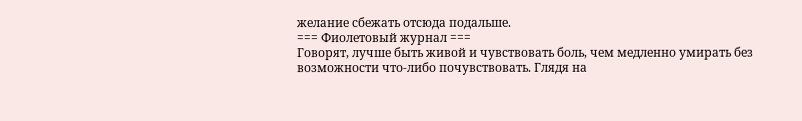желание сбежать отсюда подальше.
=== Фиолетовый журнал ===
Говорят, лучше быть живой и чувствовать боль, чем медленно умирать без возможности что-либо почувствовать. Глядя на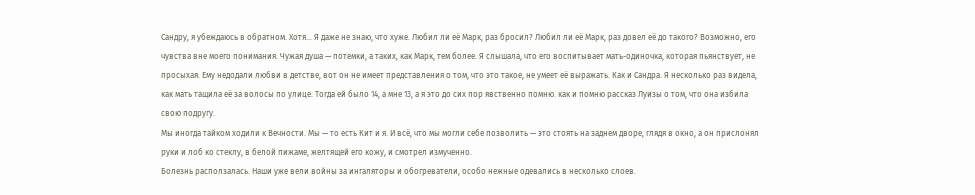Сандру, я убеждаюсь в обратном. Хотя… Я даже не знаю, что хуже. Любил ли её Марк, раз бросил? Любил ли её Марк, раз довел её до такого? Возможно, его чувства вне моего понимания. Чужая душа — потемки, а таких, как Марк, тем более. Я слышала, что его воспитывает мать-одиночка, которая пьянствует, не просыхая. Ему недодали любви в детстве, вот он не имеет представления о том, что это такое, не умеет её выражать. Как и Сандра. Я несколько раз видела, как мать тащила её за волосы по улице. Тогда ей было 14, а мне 13, а я это до сих пор явственно помню. как и помню рассказ Луизы о том, что она избила свою подругу.
Мы иногда тайком ходили к Вечности. Мы — то есть Кит и я. И всё, что мы могли себе позволить — это стоять на заднем дворе, глядя в окно, а он прислонял руки и лоб ко стеклу, в белой пижаме, желтящей его кожу, и смотрел измученно.
Болезнь расползалась. Наши уже вели войны за ингаляторы и обогреватели, особо нежные одевались в несколько слоев.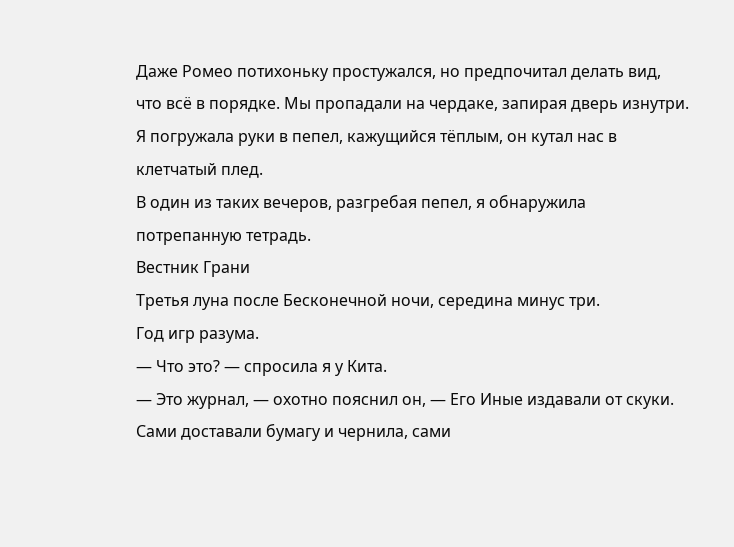Даже Ромео потихоньку простужался, но предпочитал делать вид, что всё в порядке. Мы пропадали на чердаке, запирая дверь изнутри. Я погружала руки в пепел, кажущийся тёплым, он кутал нас в клетчатый плед.
В один из таких вечеров, разгребая пепел, я обнаружила потрепанную тетрадь.
Вестник Грани
Третья луна после Бесконечной ночи, середина минус три.
Год игр разума.
— Что это? — спросила я у Кита.
— Это журнал, — охотно пояснил он, — Его Иные издавали от скуки. Сами доставали бумагу и чернила, сами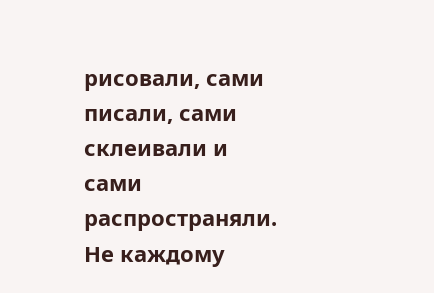рисовали, сами писали, сами склеивали и сами распространяли. Не каждому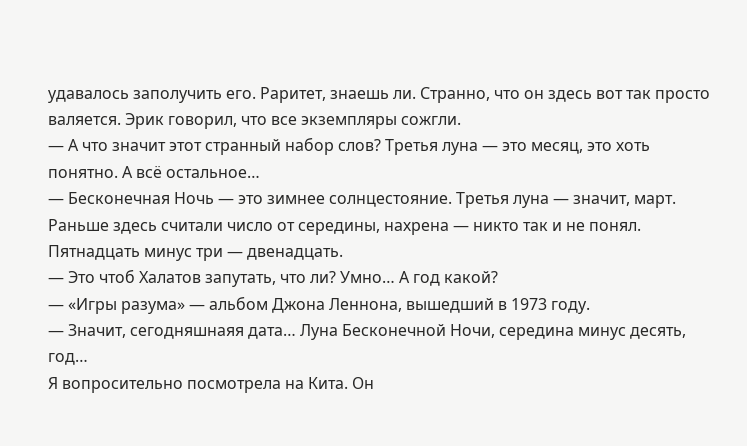удавалось заполучить его. Раритет, знаешь ли. Странно, что он здесь вот так просто валяется. Эрик говорил, что все экземпляры сожгли.
— А что значит этот странный набор слов? Третья луна — это месяц, это хоть понятно. А всё остальное…
— Бесконечная Ночь — это зимнее солнцестояние. Третья луна — значит, март. Раньше здесь считали число от середины, нахрена — никто так и не понял. Пятнадцать минус три — двенадцать.
— Это чтоб Халатов запутать, что ли? Умно… А год какой?
— «Игры разума» — альбом Джона Леннона, вышедший в 1973 году.
— Значит, сегодняшнаяя дата… Луна Бесконечной Ночи, середина минус десять, год…
Я вопросительно посмотрела на Кита. Он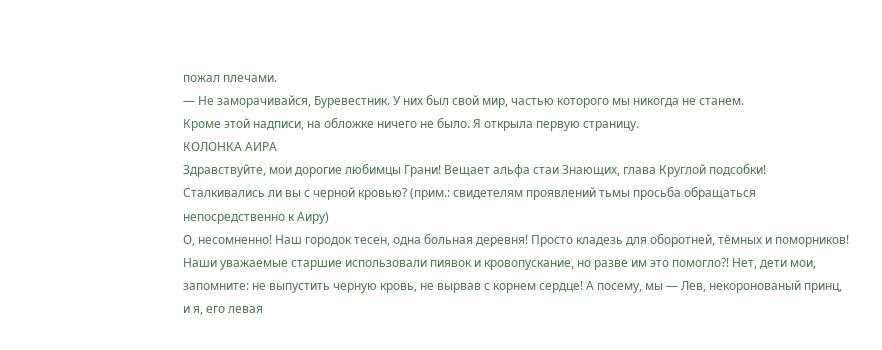пожал плечами.
— Не заморачивайся, Буревестник. У них был свой мир, частью которого мы никогда не станем.
Кроме этой надписи, на обложке ничего не было. Я открыла первую страницу.
КОЛОНКА АИРА
Здравствуйте, мои дорогие любимцы Грани! Вещает альфа стаи Знающих, глава Круглой подсобки!
Сталкивались ли вы с черной кровью? (прим.: свидетелям проявлений тьмы просьба обращаться непосредственно к Аиру)
О, несомненно! Наш городок тесен, одна больная деревня! Просто кладезь для оборотней, тёмных и поморников! Наши уважаемые старшие использовали пиявок и кровопускание, но разве им это помогло?! Нет, дети мои, запомните: не выпустить черную кровь, не вырвав с корнем сердце! А посему, мы — Лев, некоронованый принц, и я, его левая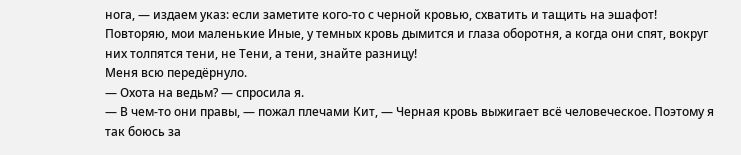нога, — издаем указ: если заметите кого-то с черной кровью, схватить и тащить на эшафот!
Повторяю, мои маленькие Иные, у темных кровь дымится и глаза оборотня, а когда они спят, вокруг них толпятся тени, не Тени, а тени, знайте разницу!
Меня всю передёрнуло.
— Охота на ведьм? — спросила я.
— В чем-то они правы, — пожал плечами Кит, — Черная кровь выжигает всё человеческое. Поэтому я так боюсь за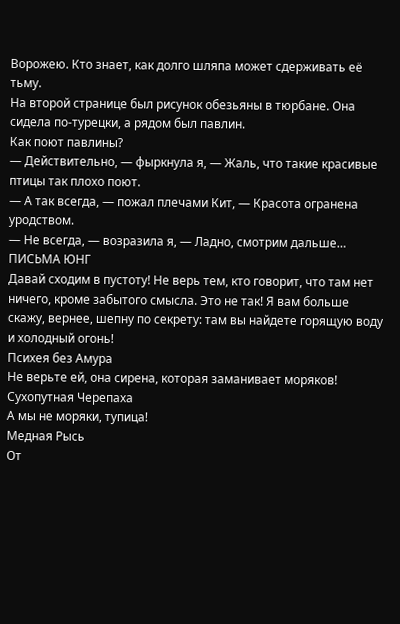Ворожею. Кто знает, как долго шляпа может сдерживать её тьму.
На второй странице был рисунок обезьяны в тюрбане. Она сидела по-турецки, а рядом был павлин.
Как поют павлины?
— Действительно, — фыркнула я, — Жаль, что такие красивые птицы так плохо поют.
— А так всегда, — пожал плечами Кит, — Красота огранена уродством.
— Не всегда, — возразила я, — Ладно, смотрим дальше…
ПИСЬМА ЮНГ
Давай сходим в пустоту! Не верь тем, кто говорит, что там нет ничего, кроме забытого смысла. Это не так! Я вам больше скажу, вернее, шепну по секрету: там вы найдете горящую воду и холодный огонь!
Психея без Амура
Не верьте ей, она сирена, которая заманивает моряков!
Сухопутная Черепаха
А мы не моряки, тупица!
Медная Рысь
От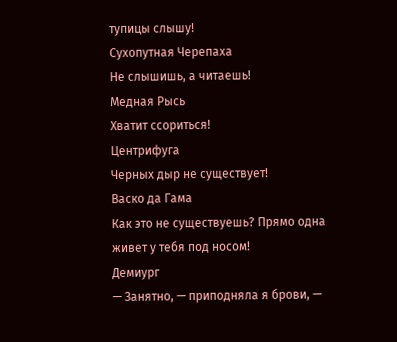тупицы слышу!
Сухопутная Черепаха
Не слышишь, а читаешь!
Медная Рысь
Хватит ссориться!
Центрифуга
Черных дыр не существует!
Васко да Гама
Как это не существуешь? Прямо одна живет у тебя под носом!
Демиург
— Занятно, — приподняла я брови, —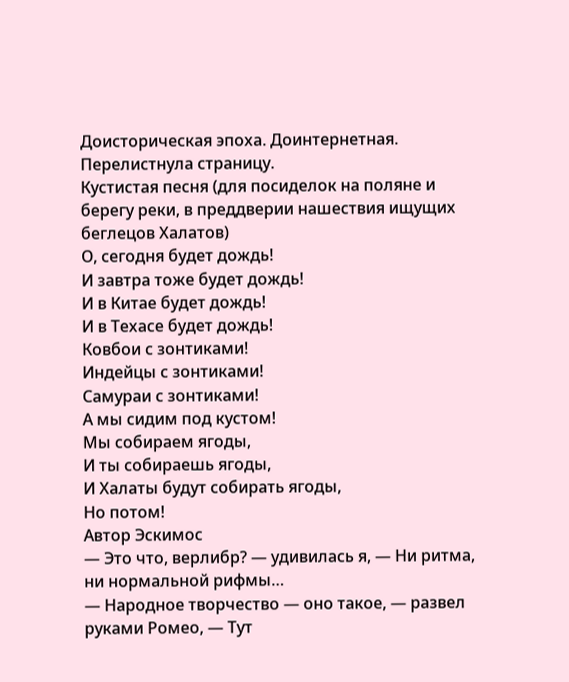Доисторическая эпоха. Доинтернетная.
Перелистнула страницу.
Кустистая песня (для посиделок на поляне и берегу реки, в преддверии нашествия ищущих беглецов Халатов)
О, сегодня будет дождь!
И завтра тоже будет дождь!
И в Китае будет дождь!
И в Техасе будет дождь!
Ковбои с зонтиками!
Индейцы с зонтиками!
Самураи с зонтиками!
А мы сидим под кустом!
Мы собираем ягоды,
И ты собираешь ягоды,
И Халаты будут собирать ягоды,
Но потом!
Автор Эскимос
— Это что, верлибр? — удивилась я, — Ни ритма, ни нормальной рифмы…
— Народное творчество — оно такое, — развел руками Ромео, — Тут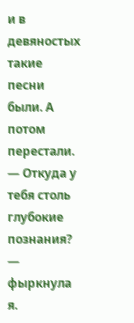и в девяностых такие песни были. А потом перестали.
— Откуда у тебя столь глубокие познания? — фыркнула я.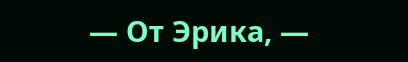— От Эрика, —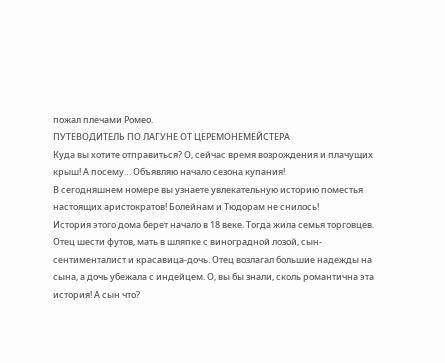пожал плечами Ромео.
ПУТЕВОДИТЕЛЬ ПО ЛАГУНЕ ОТ ЦЕРЕМОНЕМЕЙСТЕРА
Куда вы хотите отправиться? О, сейчас время возрождения и плачущих крыш! А посему… Объявляю начало сезона купания!
В сегодняшнем номере вы узнаете увлекательную историю поместья настоящих аристократов! Болейнам и Тюдорам не снилось!
История этого дома берет начало в 18 веке. Тогда жила семья торговцев. Отец шести футов, мать в шляпке с виноградной лозой, сын-сентименталист и красавица-дочь. Отец возлагал большие надежды на сына, а дочь убежала с индейцем. О, вы бы знали, сколь романтична эта история! А сын что?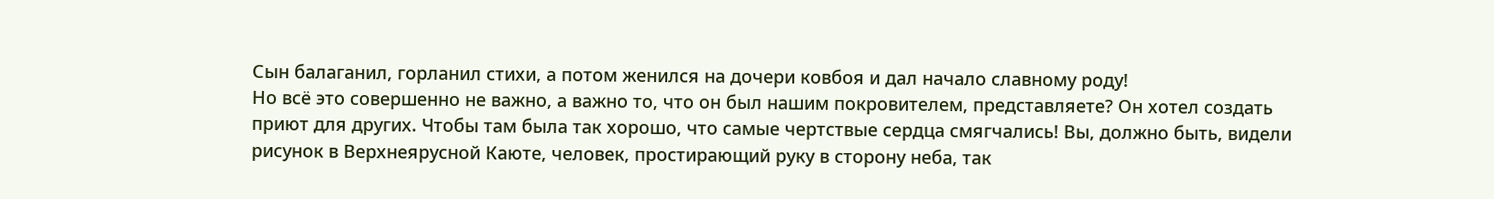Сын балаганил, горланил стихи, а потом женился на дочери ковбоя и дал начало славному роду!
Но всё это совершенно не важно, а важно то, что он был нашим покровителем, представляете? Он хотел создать приют для других. Чтобы там была так хорошо, что самые чертствые сердца смягчались! Вы, должно быть, видели рисунок в Верхнеярусной Каюте, человек, простирающий руку в сторону неба, так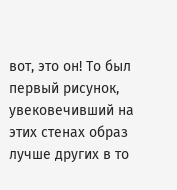вот, это он! То был первый рисунок, увековечивший на этих стенах образ лучше других в то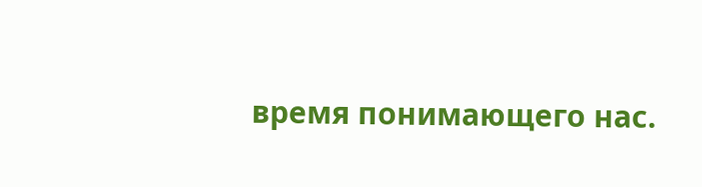время понимающего нас.